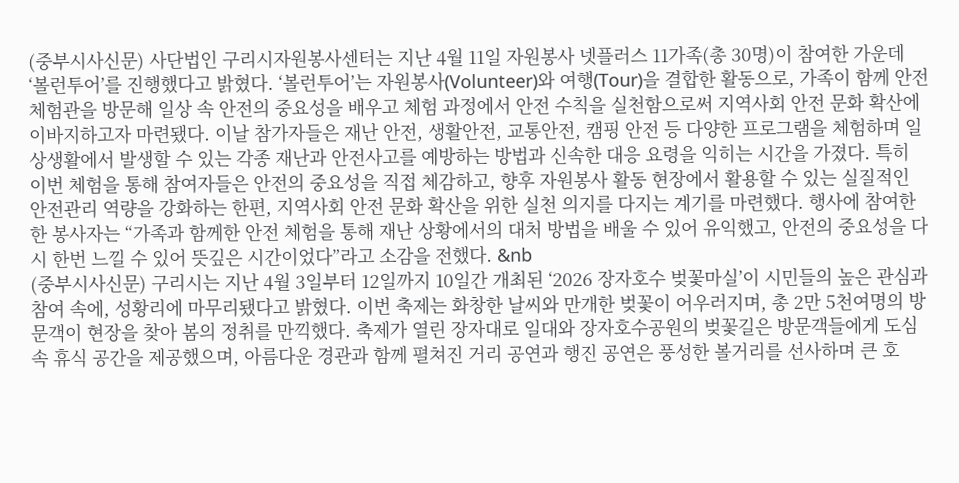(중부시사신문) 사단법인 구리시자원봉사센터는 지난 4월 11일 자원봉사 넷플러스 11가족(총 30명)이 참여한 가운데 ‘볼런투어’를 진행했다고 밝혔다. ‘볼런투어’는 자원봉사(Volunteer)와 여행(Tour)을 결합한 활동으로, 가족이 함께 안전 체험관을 방문해 일상 속 안전의 중요성을 배우고 체험 과정에서 안전 수칙을 실천함으로써 지역사회 안전 문화 확산에 이바지하고자 마련됐다. 이날 참가자들은 재난 안전, 생활안전, 교통안전, 캠핑 안전 등 다양한 프로그램을 체험하며 일상생활에서 발생할 수 있는 각종 재난과 안전사고를 예방하는 방법과 신속한 대응 요령을 익히는 시간을 가졌다. 특히 이번 체험을 통해 참여자들은 안전의 중요성을 직접 체감하고, 향후 자원봉사 활동 현장에서 활용할 수 있는 실질적인 안전관리 역량을 강화하는 한편, 지역사회 안전 문화 확산을 위한 실천 의지를 다지는 계기를 마련했다. 행사에 참여한 한 봉사자는 “가족과 함께한 안전 체험을 통해 재난 상황에서의 대처 방법을 배울 수 있어 유익했고, 안전의 중요성을 다시 한번 느낄 수 있어 뜻깊은 시간이었다”라고 소감을 전했다. &nb
(중부시사신문) 구리시는 지난 4월 3일부터 12일까지 10일간 개최된 ‘2026 장자호수 벚꽃마실’이 시민들의 높은 관심과 참여 속에, 성황리에 마무리됐다고 밝혔다. 이번 축제는 화창한 날씨와 만개한 벚꽃이 어우러지며, 총 2만 5천여명의 방문객이 현장을 찾아 봄의 정취를 만끽했다. 축제가 열린 장자대로 일대와 장자호수공원의 벚꽃길은 방문객들에게 도심 속 휴식 공간을 제공했으며, 아름다운 경관과 함께 펼쳐진 거리 공연과 행진 공연은 풍성한 볼거리를 선사하며 큰 호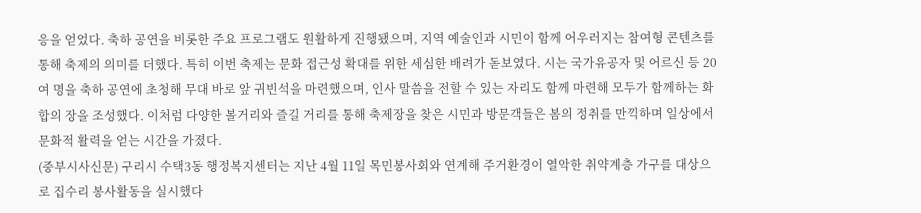응을 얻었다. 축하 공연을 비롯한 주요 프로그램도 원활하게 진행됐으며, 지역 예술인과 시민이 함께 어우러지는 참여형 콘텐츠를 통해 축제의 의미를 더했다. 특히 이번 축제는 문화 접근성 확대를 위한 세심한 배려가 돋보였다. 시는 국가유공자 및 어르신 등 20여 명을 축하 공연에 초청해 무대 바로 앞 귀빈석을 마련했으며, 인사 말씀을 전할 수 있는 자리도 함께 마련해 모두가 함께하는 화합의 장을 조성했다. 이처럼 다양한 볼거리와 즐길 거리를 통해 축제장을 찾은 시민과 방문객들은 봄의 정취를 만끽하며 일상에서 문화적 활력을 얻는 시간을 가졌다.
(중부시사신문) 구리시 수택3동 행정복지센터는 지난 4월 11일 목민봉사회와 연계해 주거환경이 열악한 취약계층 가구를 대상으로 집수리 봉사활동을 실시했다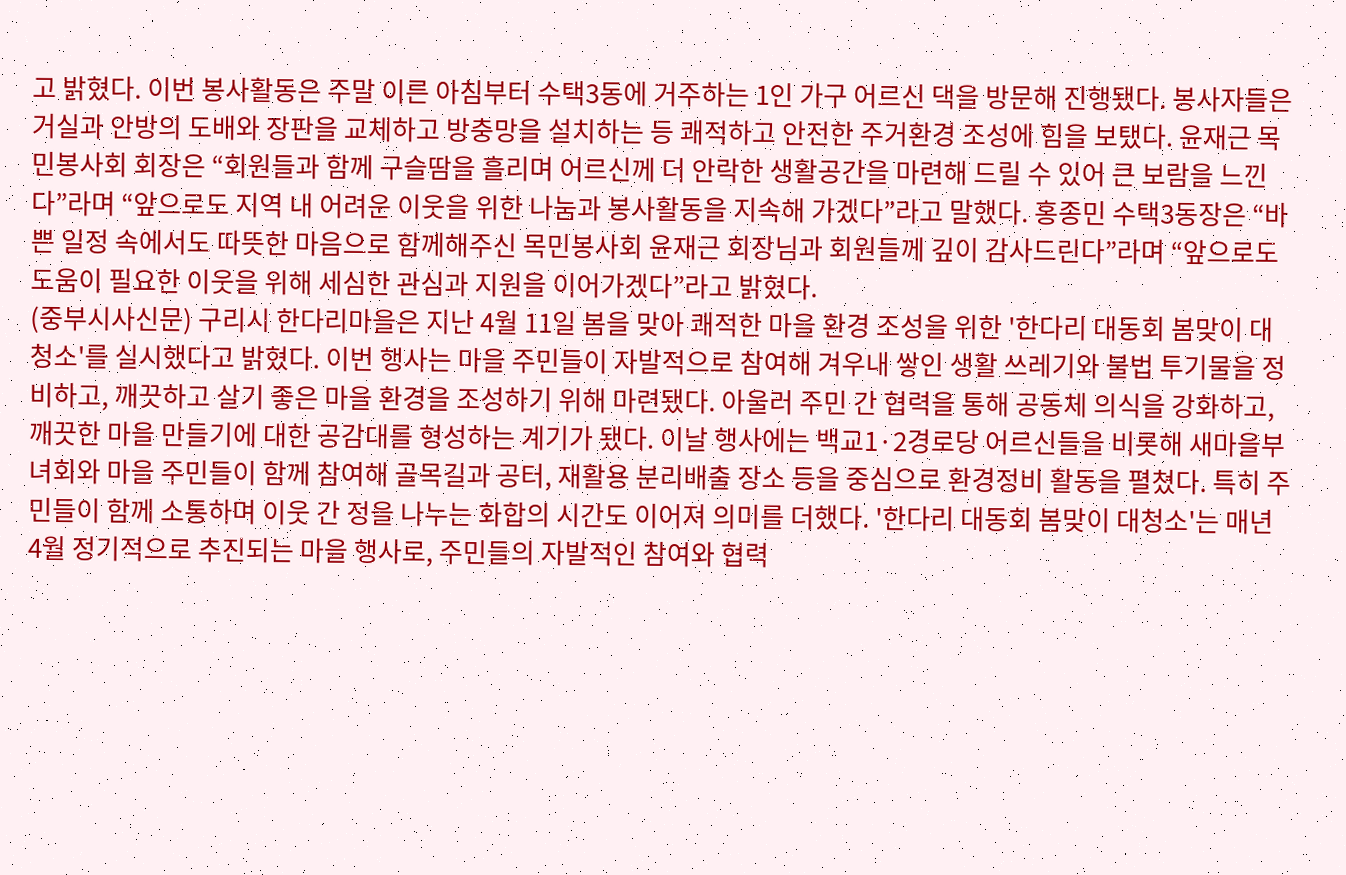고 밝혔다. 이번 봉사활동은 주말 이른 아침부터 수택3동에 거주하는 1인 가구 어르신 댁을 방문해 진행됐다. 봉사자들은 거실과 안방의 도배와 장판을 교체하고 방충망을 설치하는 등 쾌적하고 안전한 주거환경 조성에 힘을 보탰다. 윤재근 목민봉사회 회장은 “회원들과 함께 구슬땀을 흘리며 어르신께 더 안락한 생활공간을 마련해 드릴 수 있어 큰 보람을 느낀다”라며 “앞으로도 지역 내 어려운 이웃을 위한 나눔과 봉사활동을 지속해 가겠다”라고 말했다. 홍종민 수택3동장은 “바쁜 일정 속에서도 따뜻한 마음으로 함께해주신 목민봉사회 윤재근 회장님과 회원들께 깊이 감사드린다”라며 “앞으로도 도움이 필요한 이웃을 위해 세심한 관심과 지원을 이어가겠다”라고 밝혔다.
(중부시사신문) 구리시 한다리마을은 지난 4월 11일 봄을 맞아 쾌적한 마을 환경 조성을 위한 '한다리 대동회 봄맞이 대청소'를 실시했다고 밝혔다. 이번 행사는 마을 주민들이 자발적으로 참여해 겨우내 쌓인 생활 쓰레기와 불법 투기물을 정비하고, 깨끗하고 살기 좋은 마을 환경을 조성하기 위해 마련됐다. 아울러 주민 간 협력을 통해 공동체 의식을 강화하고, 깨끗한 마을 만들기에 대한 공감대를 형성하는 계기가 됐다. 이날 행사에는 백교1·2경로당 어르신들을 비롯해 새마을부녀회와 마을 주민들이 함께 참여해 골목길과 공터, 재활용 분리배출 장소 등을 중심으로 환경정비 활동을 펼쳤다. 특히 주민들이 함께 소통하며 이웃 간 정을 나누는 화합의 시간도 이어져 의미를 더했다. '한다리 대동회 봄맞이 대청소'는 매년 4월 정기적으로 추진되는 마을 행사로, 주민들의 자발적인 참여와 협력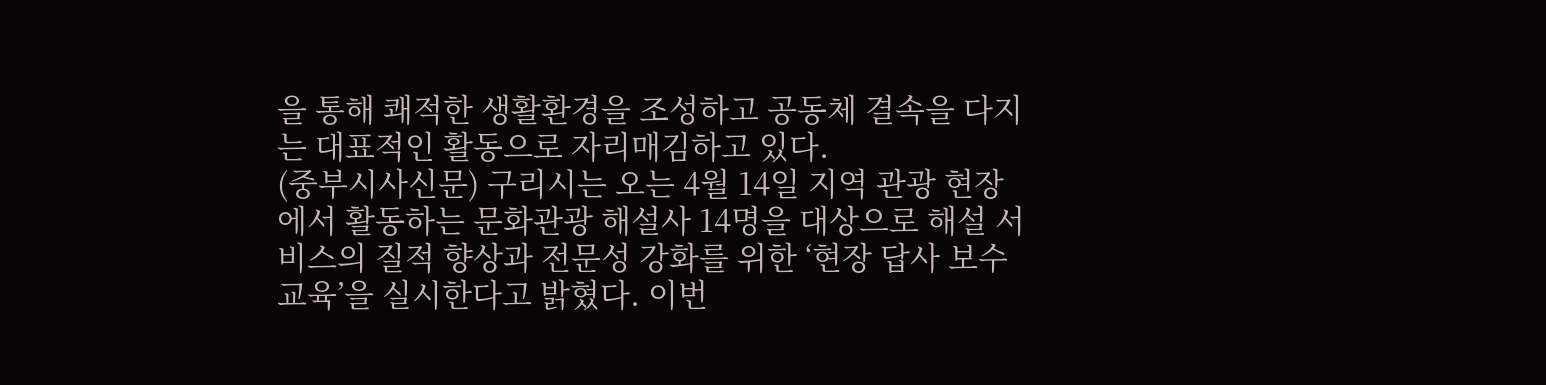을 통해 쾌적한 생활환경을 조성하고 공동체 결속을 다지는 대표적인 활동으로 자리매김하고 있다.
(중부시사신문) 구리시는 오는 4월 14일 지역 관광 현장에서 활동하는 문화관광 해설사 14명을 대상으로 해설 서비스의 질적 향상과 전문성 강화를 위한 ‘현장 답사 보수교육’을 실시한다고 밝혔다. 이번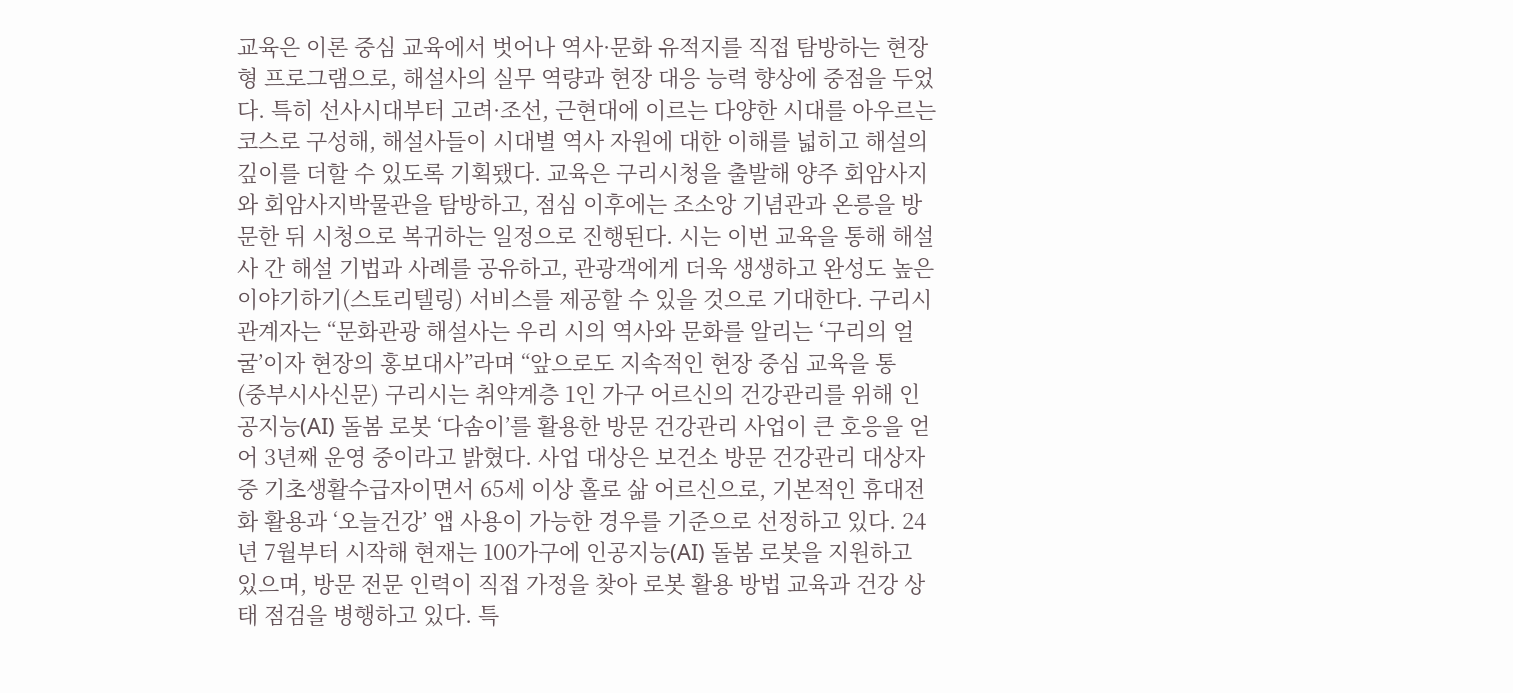교육은 이론 중심 교육에서 벗어나 역사·문화 유적지를 직접 탐방하는 현장형 프로그램으로, 해설사의 실무 역량과 현장 대응 능력 향상에 중점을 두었다. 특히 선사시대부터 고려·조선, 근현대에 이르는 다양한 시대를 아우르는 코스로 구성해, 해설사들이 시대별 역사 자원에 대한 이해를 넓히고 해설의 깊이를 더할 수 있도록 기획됐다. 교육은 구리시청을 출발해 양주 회암사지와 회암사지박물관을 탐방하고, 점심 이후에는 조소앙 기념관과 온릉을 방문한 뒤 시청으로 복귀하는 일정으로 진행된다. 시는 이번 교육을 통해 해설사 간 해설 기법과 사례를 공유하고, 관광객에게 더욱 생생하고 완성도 높은 이야기하기(스토리텔링) 서비스를 제공할 수 있을 것으로 기대한다. 구리시 관계자는 “문화관광 해설사는 우리 시의 역사와 문화를 알리는 ‘구리의 얼굴’이자 현장의 홍보대사”라며 “앞으로도 지속적인 현장 중심 교육을 통
(중부시사신문) 구리시는 취약계층 1인 가구 어르신의 건강관리를 위해 인공지능(AI) 돌봄 로봇 ‘다솜이’를 활용한 방문 건강관리 사업이 큰 호응을 얻어 3년째 운영 중이라고 밝혔다. 사업 대상은 보건소 방문 건강관리 대상자 중 기초생활수급자이면서 65세 이상 홀로 삶 어르신으로, 기본적인 휴대전화 활용과 ‘오늘건강’ 앱 사용이 가능한 경우를 기준으로 선정하고 있다. 24년 7월부터 시작해 현재는 100가구에 인공지능(AI) 돌봄 로봇을 지원하고 있으며, 방문 전문 인력이 직접 가정을 찾아 로봇 활용 방법 교육과 건강 상태 점검을 병행하고 있다. 특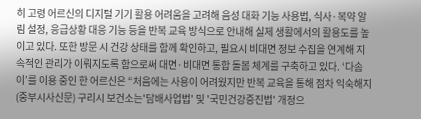히 고령 어르신의 디지털 기기 활용 어려움을 고려해 음성 대화 기능 사용법, 식사·복약 알림 설정, 응급상황 대응 기능 등을 반복 교육 방식으로 안내해 실제 생활에서의 활용도를 높이고 있다. 또한 방문 시 건강 상태를 함께 확인하고, 필요시 비대면 정보 수집을 연계해 지속적인 관리가 이뤄지도록 함으로써 대면·비대면 통합 돌봄 체계를 구축하고 있다. ‘다솜이’를 이용 중인 한 어르신은 “처음에는 사용이 어려웠지만 반복 교육을 통해 점차 익숙해지
(중부시사신문) 구리시 보건소는'담배사업법' 및 '국민건강증진법' 개정으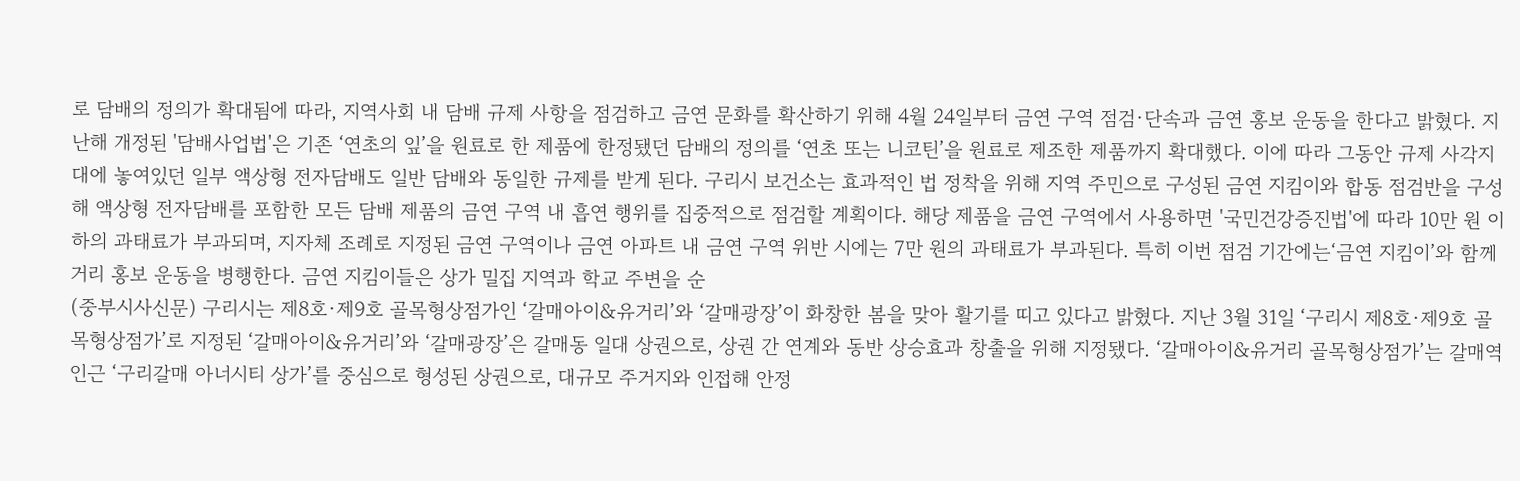로 담배의 정의가 확대됨에 따라, 지역사회 내 담배 규제 사항을 점검하고 금연 문화를 확산하기 위해 4월 24일부터 금연 구역 점검·단속과 금연 홍보 운동을 한다고 밝혔다. 지난해 개정된 '담배사업법'은 기존 ‘연초의 잎’을 원료로 한 제품에 한정됐던 담배의 정의를 ‘연초 또는 니코틴’을 원료로 제조한 제품까지 확대했다. 이에 따라 그동안 규제 사각지대에 놓여있던 일부 액상형 전자담배도 일반 담배와 동일한 규제를 받게 된다. 구리시 보건소는 효과적인 법 정착을 위해 지역 주민으로 구성된 금연 지킴이와 합동 점검반을 구성해 액상형 전자담배를 포함한 모든 담배 제품의 금연 구역 내 흡연 행위를 집중적으로 점검할 계획이다. 해당 제품을 금연 구역에서 사용하면 '국민건강증진법'에 따라 10만 원 이하의 과태료가 부과되며, 지자체 조례로 지정된 금연 구역이나 금연 아파트 내 금연 구역 위반 시에는 7만 원의 과태료가 부과된다. 특히 이번 점검 기간에는‘금연 지킴이’와 함께 거리 홍보 운동을 병행한다. 금연 지킴이들은 상가 밀집 지역과 학교 주변을 순
(중부시사신문) 구리시는 제8호·제9호 골목형상점가인 ‘갈매아이&유거리’와 ‘갈매광장’이 화창한 봄을 맞아 활기를 띠고 있다고 밝혔다. 지난 3월 31일 ‘구리시 제8호·제9호 골목형상점가’로 지정된 ‘갈매아이&유거리’와 ‘갈매광장’은 갈매동 일대 상권으로, 상권 간 연계와 동반 상승효과 창출을 위해 지정됐다. ‘갈매아이&유거리 골목형상점가’는 갈매역 인근 ‘구리갈매 아너시티 상가’를 중심으로 형성된 상권으로, 대규모 주거지와 인접해 안정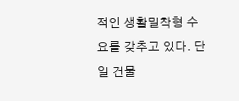적인 생활밀착형 수요를 갖추고 있다. 단일 건물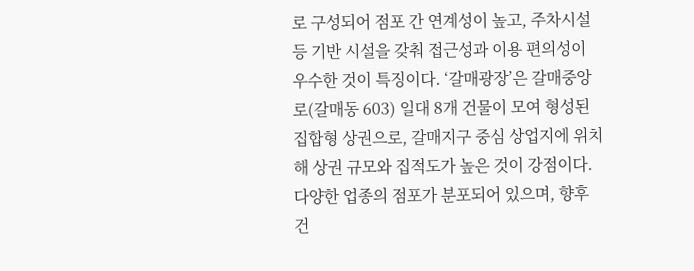로 구성되어 점포 간 연계성이 높고, 주차시설 등 기반 시설을 갖춰 접근성과 이용 편의성이 우수한 것이 특징이다. ‘갈매광장’은 갈매중앙로(갈매동 603) 일대 8개 건물이 모여 형성된 집합형 상권으로, 갈매지구 중심 상업지에 위치해 상권 규모와 집적도가 높은 것이 강점이다. 다양한 업종의 점포가 분포되어 있으며, 향후 건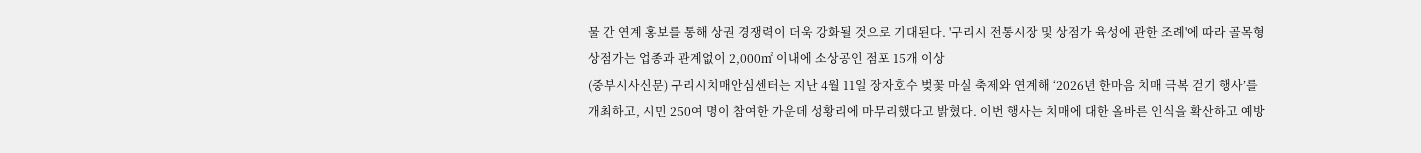물 간 연계 홍보를 통해 상권 경쟁력이 더욱 강화될 것으로 기대된다. '구리시 전통시장 및 상점가 육성에 관한 조례'에 따라 골목형상점가는 업종과 관계없이 2,000㎡ 이내에 소상공인 점포 15개 이상
(중부시사신문) 구리시치매안심센터는 지난 4월 11일 장자호수 벚꽃 마실 축제와 연계해 ‘2026년 한마음 치매 극복 걷기 행사’를 개최하고, 시민 250여 명이 참여한 가운데 성황리에 마무리했다고 밝혔다. 이번 행사는 치매에 대한 올바른 인식을 확산하고 예방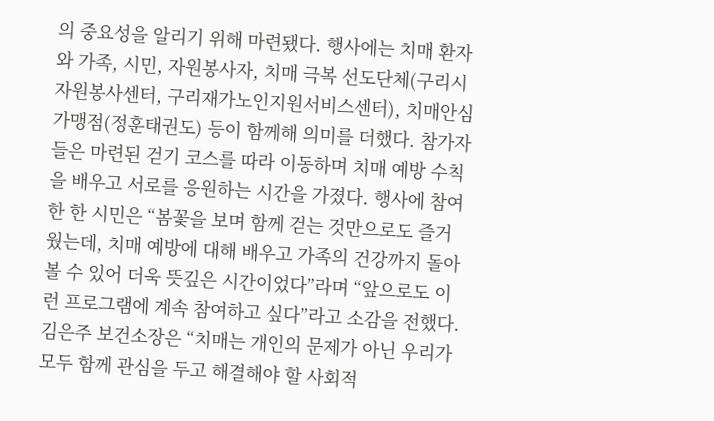의 중요성을 알리기 위해 마련됐다. 행사에는 치매 환자와 가족, 시민, 자원봉사자, 치매 극복 선도단체(구리시자원봉사센터, 구리재가노인지원서비스센터), 치매안심가맹점(정훈태권도) 등이 함께해 의미를 더했다. 참가자들은 마련된 걷기 코스를 따라 이동하며 치매 예방 수칙을 배우고 서로를 응원하는 시간을 가졌다. 행사에 참여한 한 시민은 “봄꽃을 보며 함께 걷는 것만으로도 즐거웠는데, 치매 예방에 대해 배우고 가족의 건강까지 돌아볼 수 있어 더욱 뜻깊은 시간이었다”라며 “앞으로도 이런 프로그램에 계속 참여하고 싶다”라고 소감을 전했다. 김은주 보건소장은 “치매는 개인의 문제가 아닌 우리가 모두 함께 관심을 두고 해결해야 할 사회적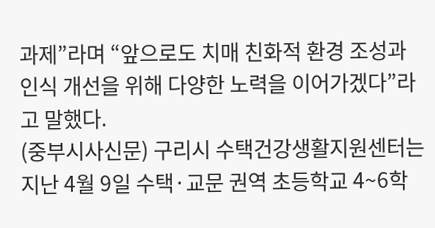과제”라며 “앞으로도 치매 친화적 환경 조성과 인식 개선을 위해 다양한 노력을 이어가겠다”라고 말했다.
(중부시사신문) 구리시 수택건강생활지원센터는 지난 4월 9일 수택·교문 권역 초등학교 4~6학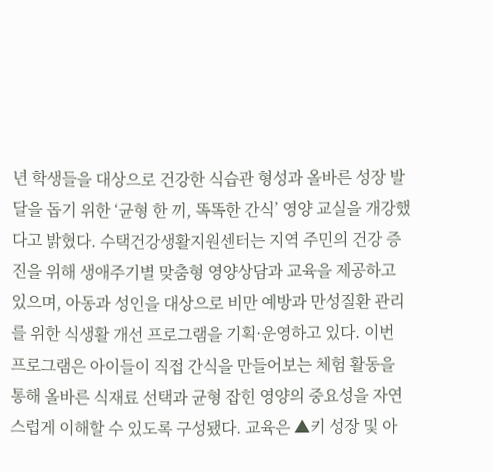년 학생들을 대상으로 건강한 식습관 형성과 올바른 성장 발달을 돕기 위한 ‘균형 한 끼, 똑똑한 간식’ 영양 교실을 개강했다고 밝혔다. 수택건강생활지원센터는 지역 주민의 건강 증진을 위해 생애주기별 맞춤형 영양상담과 교육을 제공하고 있으며, 아동과 성인을 대상으로 비만 예방과 만성질환 관리를 위한 식생활 개선 프로그램을 기획·운영하고 있다. 이번 프로그램은 아이들이 직접 간식을 만들어보는 체험 활동을 통해 올바른 식재료 선택과 균형 잡힌 영양의 중요성을 자연스럽게 이해할 수 있도록 구성됐다. 교육은 ▲키 성장 및 아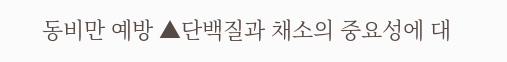동비만 예방 ▲단백질과 채소의 중요성에 대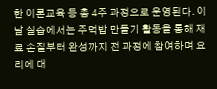한 이론교육 등 총 4주 과정으로 운영된다. 이날 실습에서는 주먹밥 만들기 활동을 통해 재료 손질부터 완성까지 전 과정에 참여하며 요리에 대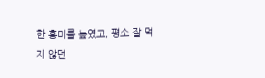한 흥미를 높였고, 평소 잘 먹지 않던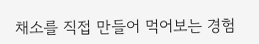채소를 직접 만들어 먹어보는 경험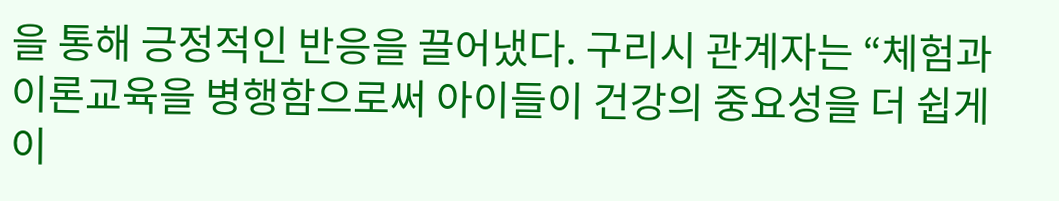을 통해 긍정적인 반응을 끌어냈다. 구리시 관계자는 “체험과 이론교육을 병행함으로써 아이들이 건강의 중요성을 더 쉽게 이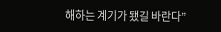해하는 계기가 됐길 바란다”